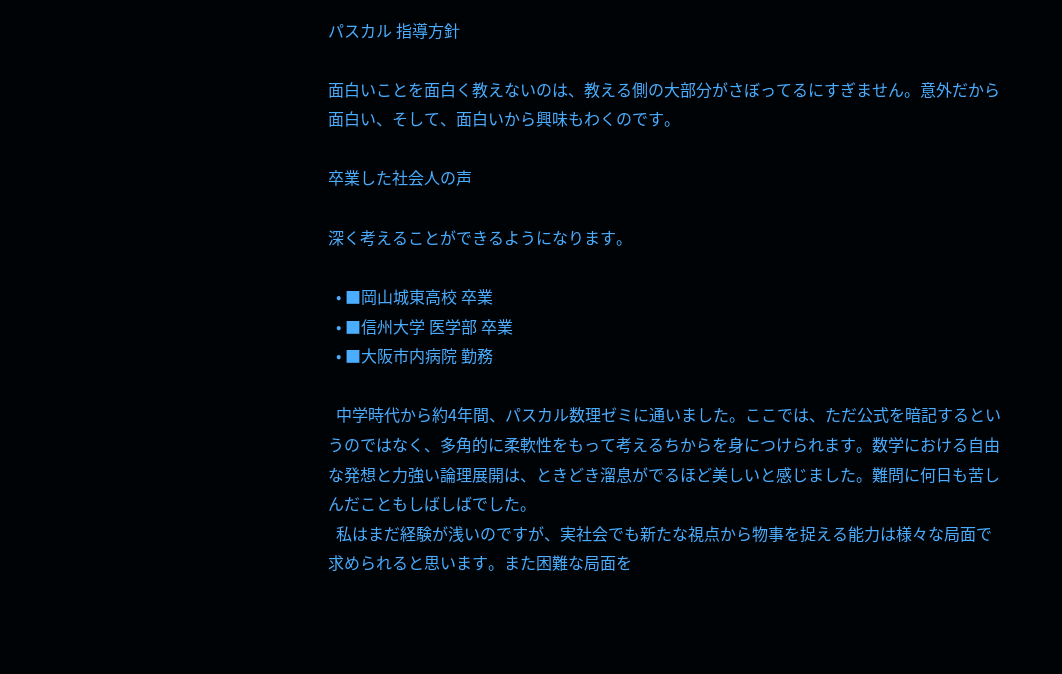パスカル 指導方針

面白いことを面白く教えないのは、教える側の大部分がさぼってるにすぎません。意外だから面白い、そして、面白いから興味もわくのです。

卒業した社会人の声

深く考えることができるようになります。

  • ■岡山城東高校 卒業
  • ■信州大学 医学部 卒業
  • ■大阪市内病院 勤務

  中学時代から約4年間、パスカル数理ゼミに通いました。ここでは、ただ公式を暗記するというのではなく、多角的に柔軟性をもって考えるちからを身につけられます。数学における自由な発想と力強い論理展開は、ときどき溜息がでるほど美しいと感じました。難問に何日も苦しんだこともしばしばでした。
  私はまだ経験が浅いのですが、実社会でも新たな視点から物事を捉える能力は様々な局面で求められると思います。また困難な局面を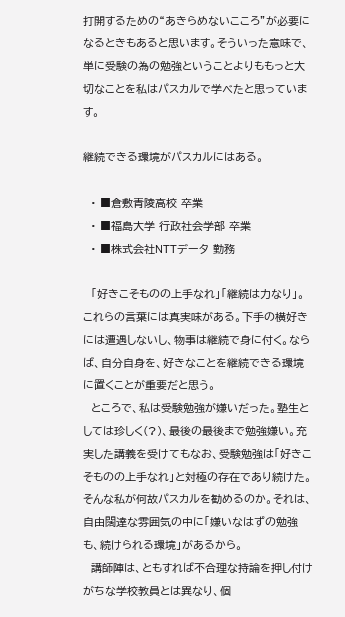打開するための“あきらめないこころ”が必要になるときもあると思います。そういった意味で、単に受験の為の勉強ということよりももっと大切なことを私はパスカルで学べたと思っています。

継続できる環境がパスカルにはある。

  • ■倉敷青陵高校 卒業
  • ■福島大学 行政社会学部 卒業
  • ■株式会社NTTデータ 勤務

  「好きこそものの上手なれ」「継続は力なり」。これらの言葉には真実味がある。下手の横好きには遭遇しないし、物事は継続で身に付く。ならば、自分自身を、好きなことを継続できる環境に置くことが重要だと思う。
  ところで、私は受験勉強が嫌いだった。塾生としては珍しく(?)、最後の最後まで勉強嫌い。充実した講義を受けてもなお、受験勉強は「好きこそものの上手なれ」と対極の存在であり続けた。そんな私が何故パスカルを勧めるのか。それは、自由闊達な雰囲気の中に「嫌いなはずの勉強も、続けられる環境」があるから。
  講師陣は、ともすれば不合理な持論を押し付けがちな学校教員とは異なり、個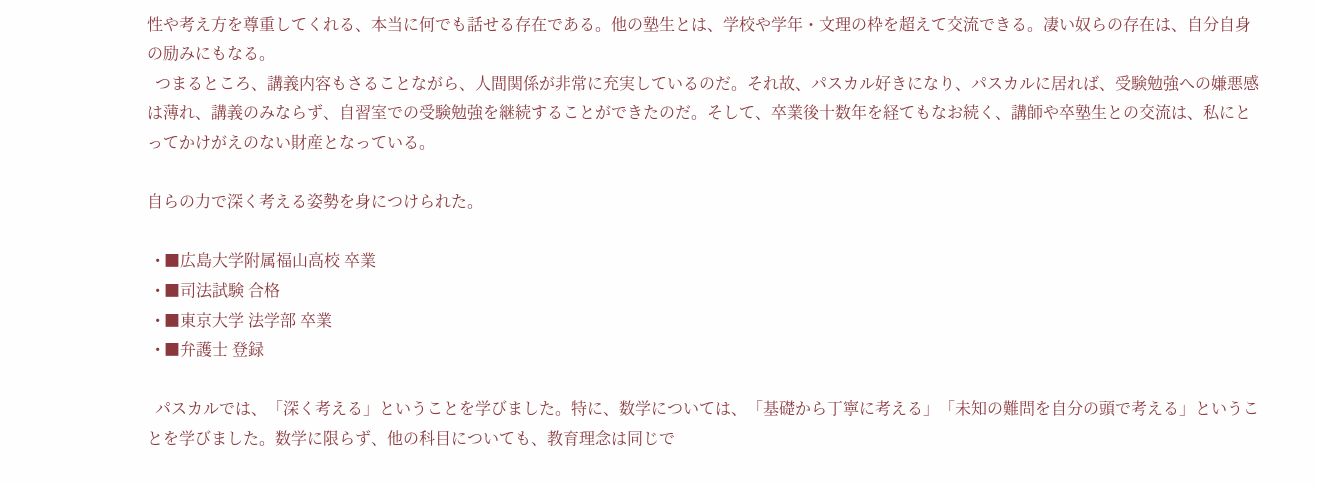性や考え方を尊重してくれる、本当に何でも話せる存在である。他の塾生とは、学校や学年・文理の枠を超えて交流できる。凄い奴らの存在は、自分自身の励みにもなる。
  つまるところ、講義内容もさることながら、人間関係が非常に充実しているのだ。それ故、パスカル好きになり、パスカルに居れば、受験勉強への嫌悪感は薄れ、講義のみならず、自習室での受験勉強を継続することができたのだ。そして、卒業後十数年を経てもなお続く、講師や卒塾生との交流は、私にとってかけがえのない財産となっている。

自らの力で深く考える姿勢を身につけられた。

  • ■広島大学附属福山高校 卒業
  • ■司法試験 合格
  • ■東京大学 法学部 卒業
  • ■弁護士 登録

  パスカルでは、「深く考える」ということを学びました。特に、数学については、「基礎から丁寧に考える」「未知の難問を自分の頭で考える」ということを学びました。数学に限らず、他の科目についても、教育理念は同じで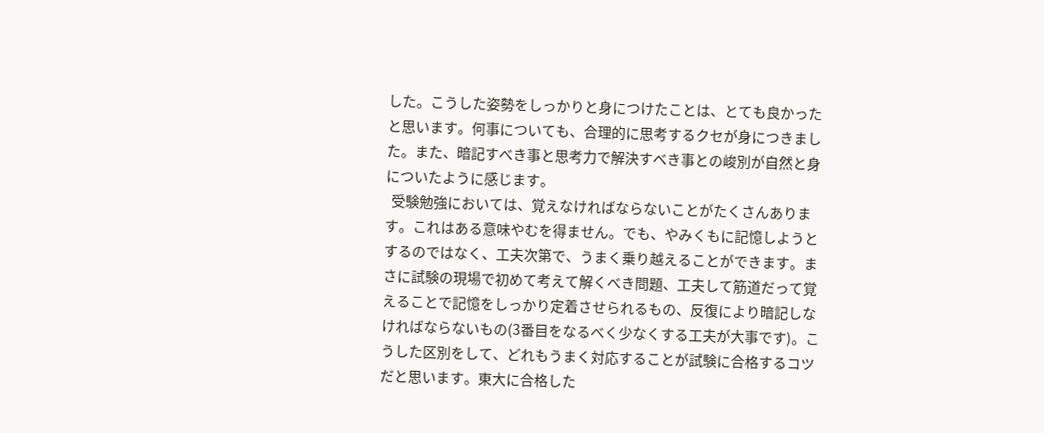した。こうした姿勢をしっかりと身につけたことは、とても良かったと思います。何事についても、合理的に思考するクセが身につきました。また、暗記すべき事と思考力で解決すべき事との峻別が自然と身についたように感じます。
  受験勉強においては、覚えなければならないことがたくさんあります。これはある意味やむを得ません。でも、やみくもに記憶しようとするのではなく、工夫次第で、うまく乗り越えることができます。まさに試験の現場で初めて考えて解くべき問題、工夫して筋道だって覚えることで記憶をしっかり定着させられるもの、反復により暗記しなければならないもの(3番目をなるべく少なくする工夫が大事です)。こうした区別をして、どれもうまく対応することが試験に合格するコツだと思います。東大に合格した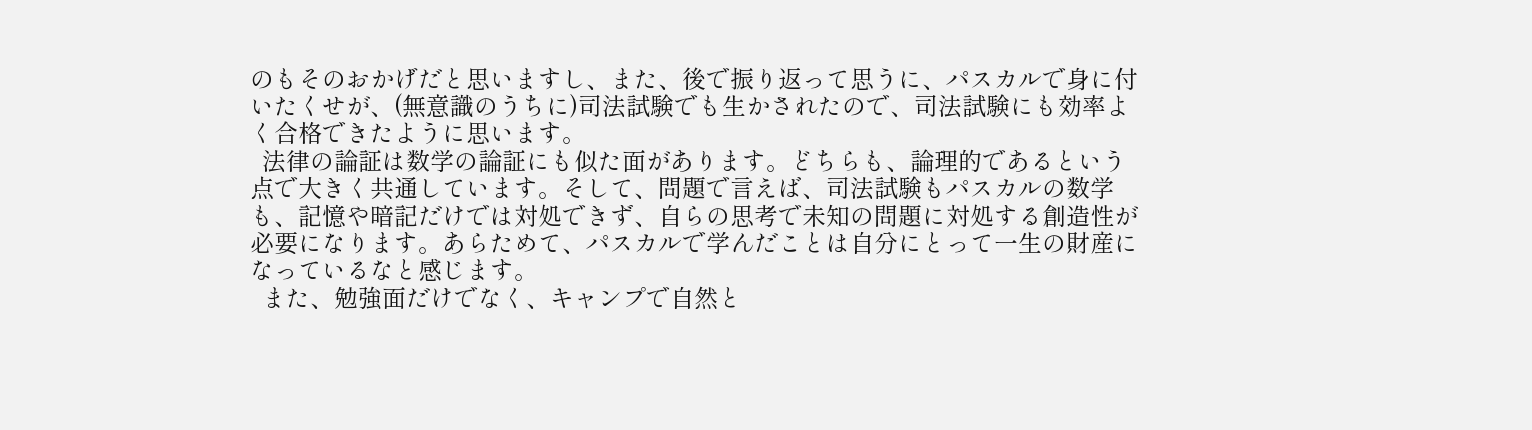のもそのおかげだと思いますし、また、後で振り返って思うに、パスカルで身に付いたくせが、(無意識のうちに)司法試験でも生かされたので、司法試験にも効率よく合格できたように思います。
  法律の論証は数学の論証にも似た面があります。どちらも、論理的であるという点で大きく共通しています。そして、問題で言えば、司法試験もパスカルの数学も、記憶や暗記だけでは対処できず、自らの思考で未知の問題に対処する創造性が必要になります。あらためて、パスカルで学んだことは自分にとって一生の財産になっているなと感じます。
  また、勉強面だけでなく、キャンプで自然と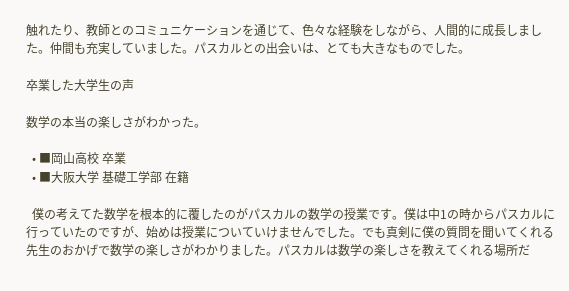触れたり、教師とのコミュニケーションを通じて、色々な経験をしながら、人間的に成長しました。仲間も充実していました。パスカルとの出会いは、とても大きなものでした。

卒業した大学生の声

数学の本当の楽しさがわかった。

  • ■岡山高校 卒業
  • ■大阪大学 基礎工学部 在籍

  僕の考えてた数学を根本的に覆したのがパスカルの数学の授業です。僕は中1の時からパスカルに行っていたのですが、始めは授業についていけませんでした。でも真剣に僕の質問を聞いてくれる先生のおかげで数学の楽しさがわかりました。パスカルは数学の楽しさを教えてくれる場所だ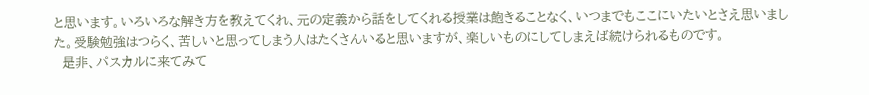と思います。いろいろな解き方を教えてくれ、元の定義から話をしてくれる授業は飽きることなく、いつまでもここにいたいとさえ思いました。受験勉強はつらく、苦しいと思ってしまう人はたくさんいると思いますが、楽しいものにしてしまえば続けられるものです。
  是非、パスカルに来てみて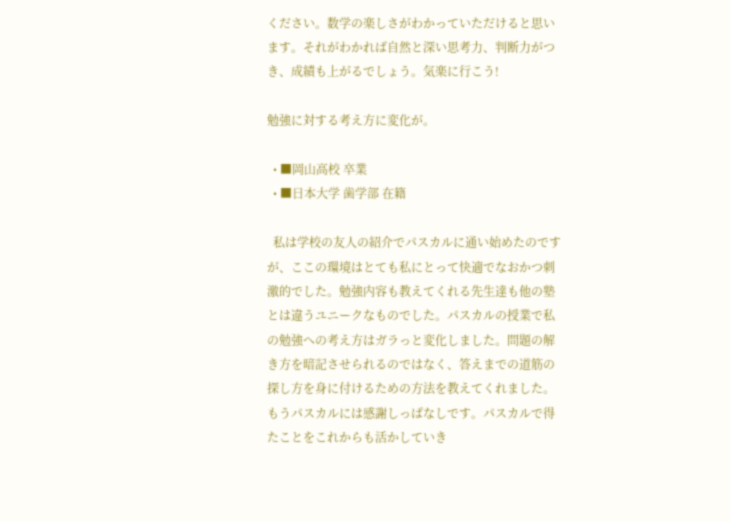ください。数学の楽しさがわかっていただけると思います。それがわかれば自然と深い思考力、判断力がつき、成績も上がるでしょう。気楽に行こう!

勉強に対する考え方に変化が。

  • ■岡山高校 卒業
  • ■日本大学 歯学部 在籍

  私は学校の友人の紹介でパスカルに通い始めたのですが、ここの環境はとても私にとって快適でなおかつ刺激的でした。勉強内容も教えてくれる先生達も他の塾とは違うユニークなものでした。パスカルの授業で私の勉強への考え方はガラっと変化しました。問題の解き方を暗記させられるのではなく、答えまでの道筋の探し方を身に付けるための方法を教えてくれました。もうパスカルには感謝しっぱなしです。パスカルで得たことをこれからも活かしていき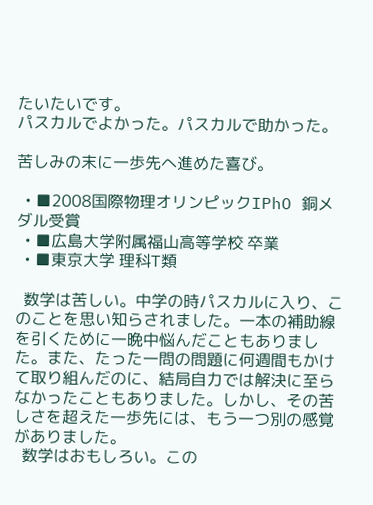たいたいです。
パスカルでよかった。パスカルで助かった。

苦しみの末に一歩先へ進めた喜び。

  • ■2008国際物理オリンピックIPhO 銅メダル受賞
  • ■広島大学附属福山高等学校 卒業
  • ■東京大学 理科T類

  数学は苦しい。中学の時パスカルに入り、このことを思い知らされました。一本の補助線を引くために一晩中悩んだこともありました。また、たった一問の問題に何週間もかけて取り組んだのに、結局自力では解決に至らなかったこともありました。しかし、その苦しさを超えた一歩先には、もう一つ別の感覚がありました。
  数学はおもしろい。この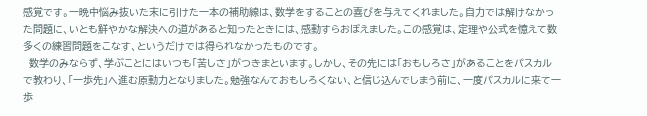感覚です。一晩中悩み抜いた末に引けた一本の補助線は、数学をすることの喜びを与えてくれました。自力では解けなかった問題に、いとも鮮やかな解決への道があると知ったときには、感動すらおぼえました。この感覚は、定理や公式を憶えて数多くの練習問題をこなす、というだけでは得られなかったものです。
  数学のみならず、学ぶことにはいつも「苦しさ」がつきまといます。しかし、その先には「おもしろさ」があることをパスカルで教わり、「一歩先」へ進む原動力となりました。勉強なんておもしろくない、と信じ込んでしまう前に、一度パスカルに来て一歩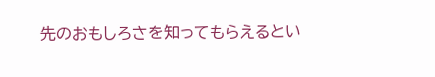先のおもしろさを知ってもらえるとい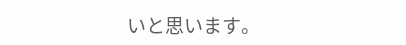いと思います。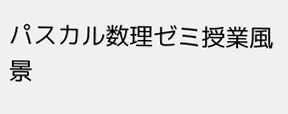パスカル数理ゼミ授業風景